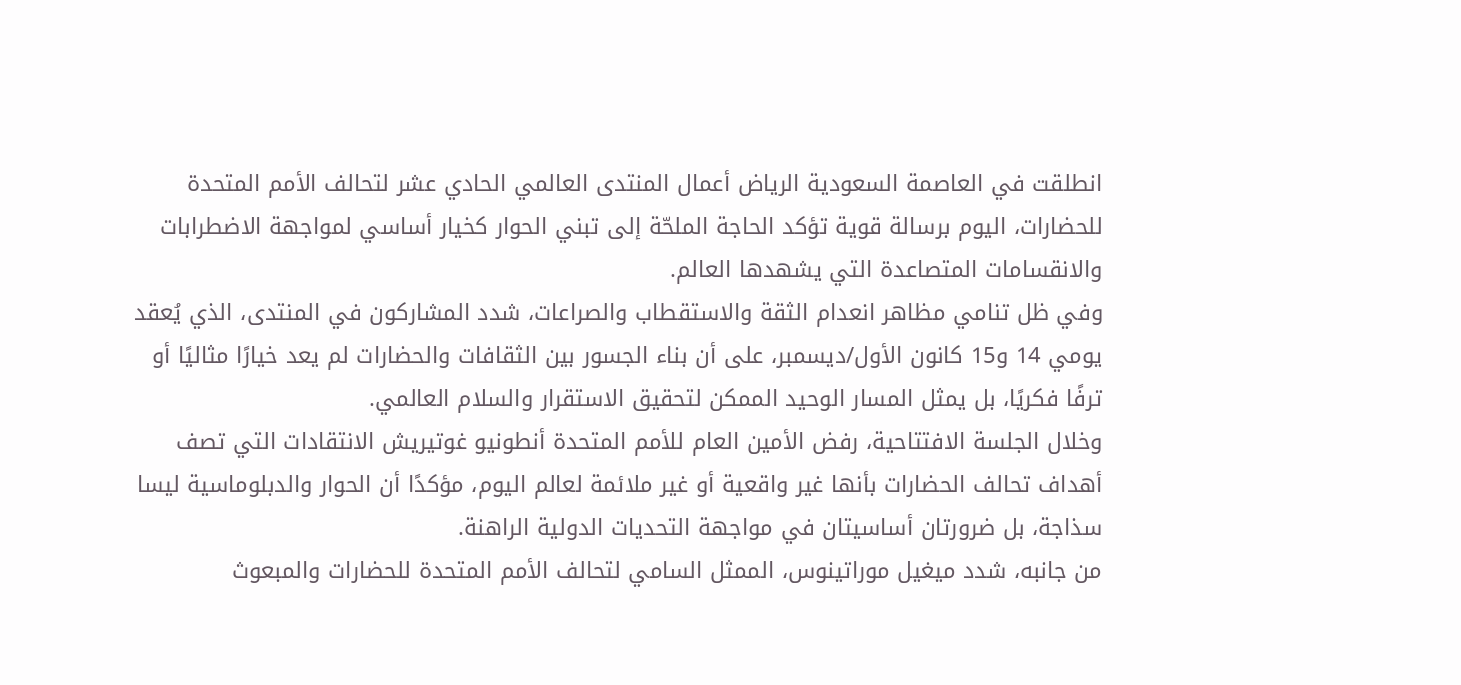انطلقت في العاصمة السعودية الرياض أعمال المنتدى العالمي الحادي عشر لتحالف الأمم المتحدة للحضارات، اليوم برسالة قوية تؤكد الحاجة الملحّة إلى تبني الحوار كخيار أساسي لمواجهة الاضطرابات والانقسامات المتصاعدة التي يشهدها العالم.
وفي ظل تنامي مظاهر انعدام الثقة والاستقطاب والصراعات، شدد المشاركون في المنتدى، الذي يُعقد يومي 14 و15 كانون الأول/ديسمبر، على أن بناء الجسور بين الثقافات والحضارات لم يعد خيارًا مثاليًا أو ترفًا فكريًا، بل يمثل المسار الوحيد الممكن لتحقيق الاستقرار والسلام العالمي.
وخلال الجلسة الافتتاحية، رفض الأمين العام للأمم المتحدة أنطونيو غوتيريش الانتقادات التي تصف أهداف تحالف الحضارات بأنها غير واقعية أو غير ملائمة لعالم اليوم، مؤكدًا أن الحوار والدبلوماسية ليسا سذاجة، بل ضرورتان أساسيتان في مواجهة التحديات الدولية الراهنة.
من جانبه، شدد ميغيل موراتينوس، الممثل السامي لتحالف الأمم المتحدة للحضارات والمبعوث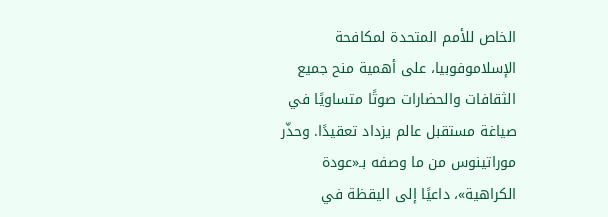الخاص للأمم المتحدة لمكافحة الإسلاموفوبيا، على أهمية منح جميع الثقافات والحضارات صوتًا متساويًا في صياغة مستقبل عالم يزداد تعقيدًا. وحذّر موراتينوس من ما وصفه بـ«عودة الكراهية»، داعيًا إلى اليقظة في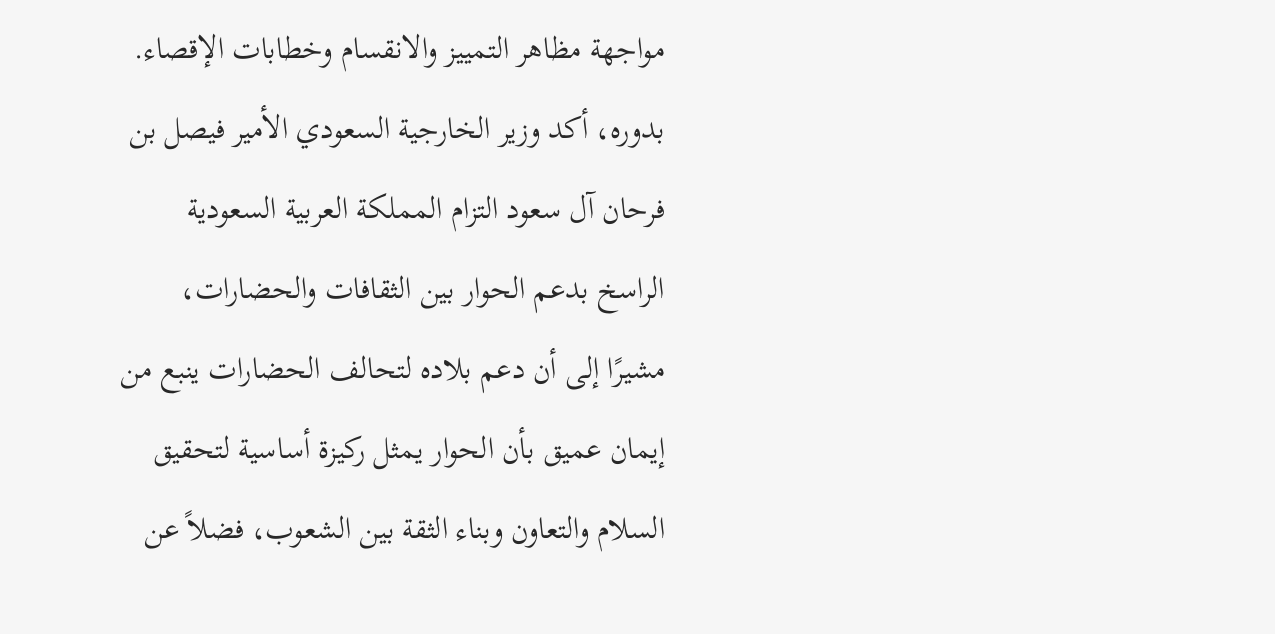مواجهة مظاهر التمييز والانقسام وخطابات الإقصاء.
بدوره، أكد وزير الخارجية السعودي الأمير فيصل بن فرحان آل سعود التزام المملكة العربية السعودية الراسخ بدعم الحوار بين الثقافات والحضارات، مشيرًا إلى أن دعم بلاده لتحالف الحضارات ينبع من إيمان عميق بأن الحوار يمثل ركيزة أساسية لتحقيق السلام والتعاون وبناء الثقة بين الشعوب، فضلاً عن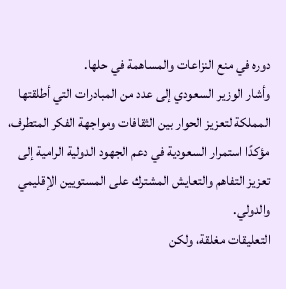دوره في منع النزاعات والمساهمة في حلها.
وأشار الوزير السعودي إلى عدد من المبادرات التي أطلقتها المملكة لتعزيز الحوار بين الثقافات ومواجهة الفكر المتطرف، مؤكدًا استمرار السعودية في دعم الجهود الدولية الرامية إلى تعزيز التفاهم والتعايش المشترك على المستويين الإقليمي والدولي.
التعليقات مغلقة، ولكن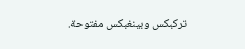تركبكس وبينغبكس مفتوحة.